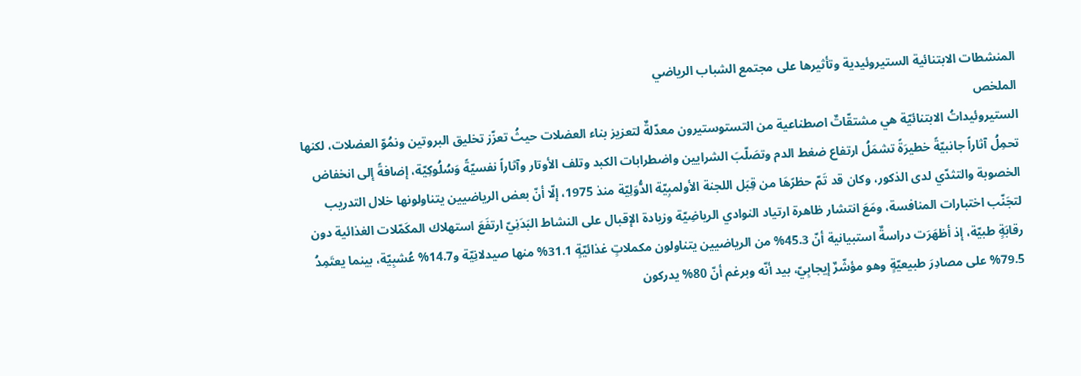المنشطات الابتنائية الستيروئيدية وتأثيرها على مجتمع الشباب الرياضي
الملخص
الستيروئيداتُ الابتنائيّة هي مشتقّاتٌ اصطناعية من التستوستيرون معدّلةٌ لتعزيز بناء العضلات حيثُ تعزّز تخليق البروتين ونمُوّ العضلات، لكنها تحمِلُ آثاراً جانبيّةً خطيرَةً تشمَلُ ارتفاع ضغط الدم وتصَلّبَ الشرايين واضطرابات الكبد وتلف الأوتار وآثاراً نفسيّةً وَسُلُوكِيّة، إضافةً إلى انخفاض الخصوبة والتثدّي لدى الذكور، وكان قد تَمّ حظرًهَا من قِبَل اللجنة الأولمبِيّة الدُّوَلِيّة منذ 1975، إلّا أنّ بعض الرياضيين يتناولونها خلال التدريب لتجَنّب اختبارات المنافسة، ومَعَ انتشار ظاهرة ارتياد النوادي الرياضِيّة وزيادة الإقبال على النشاط البَدَنِيّ ارتفَعَ استهلاك المكَمّلات الغذائية دون رقابَةٍ طبيّة، إذ أظهَرَت دراسةٌ استبيانية أنّ 45.3% من الرياضيين يتناولون مكملاتٍ غذائيّةٍ 31.1% منها صيدلانِيّة و14.7% عُشبِيّة، بينما يعتَمِدُ 79.5% على مصادِرَ طبيعيّةٍ وهو مؤشّرٌ إيجابِيّ، بيد أنّه وبرغم أنّ 80% يدركون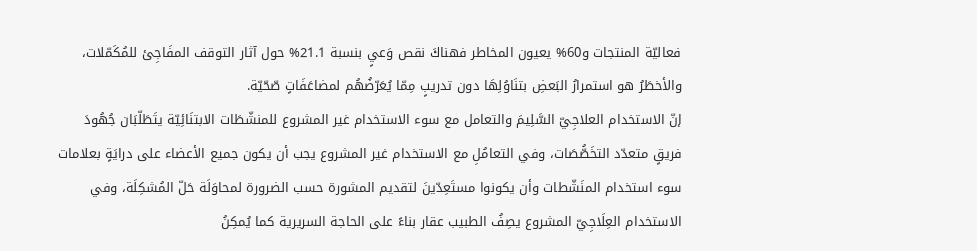فعاليّة المنتجات و60% يعيون المخاطر فهناكَ نقص وَعيٍ بنسبة 21.1% حول آثار التوقف المفَاجِئ للمُكَمّلات، والأخطَرُ هو استمرارُ البَعضِ بتنَاوُلِهَا دون تدريبٍ مِمّا يُعَرّضُهُم لمضاعَفَاتٍ صّحّيّة.
إنّ الاستخدام العلاجِيّ السَّلِيمَ والتعامل مع سوء الاستخدام غير المشروع للمنشّطَات الابتنَائِيّة يتَطَلّبَان جُهُودَ فريقٍ متعدّد التخَصُّصَات، وفي التعامُلِ مع الاستخدام غير المشروع يجب أن يكون جميع الأعضاء على درايَةٍ بعلامات سوء استخدام المنَشّطات وأن يكونوا مستَعِدّينَ لتقديم المشورة حسب الضرورة لمحاوَلَة حَلّ المُشكِلَة، وفي الاستخدام العِلَاجِيّ المشروع يصِفُ الطبيب عقار بناءً على الحاجة السريرية كما يُمكِنُ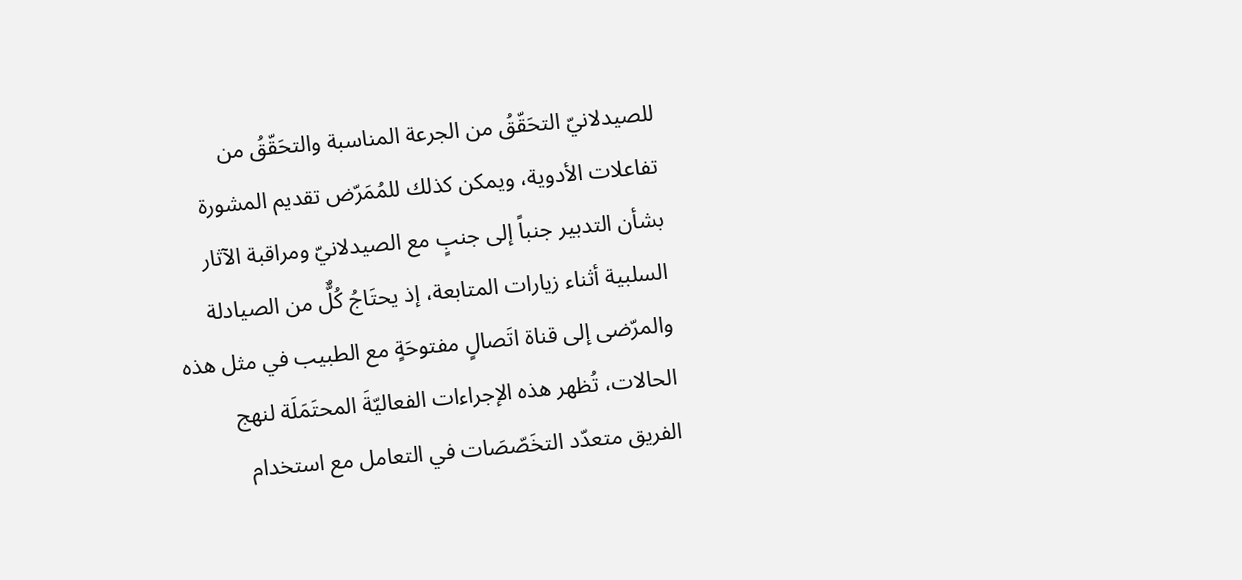للصيدلانيّ التحَقّقُ من الجرعة المناسبة والتحَقّقُ من تفاعلات الأدوية، ويمكن كذلك للمُمَرّض تقديم المشورة بشأن التدبير جنباً إلى جنبٍ مع الصيدلانيّ ومراقبة الآثار السلبية أثناء زيارات المتابعة، إذ يحتَاجُ كُلٌّ من الصيادلة والمرّضى إلى قناة اتَصالٍ مفتوحَةٍ مع الطبيب في مثل هذه الحالات، تُظهر هذه الإجراءات الفعاليّةَ المحتَمَلَة لنهج الفريق متعدّد التخَصّصَات في التعامل مع استخدام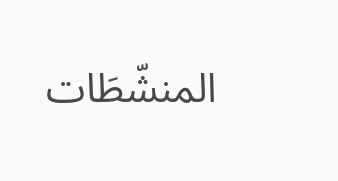المنشّطَات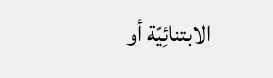الابتنائِيّة أو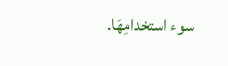سوء استخدامِهَا.